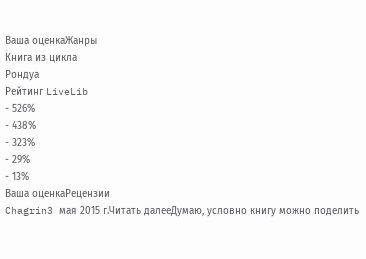Ваша оценкаЖанры
Книга из цикла
Рондуа
Рейтинг LiveLib
- 526%
- 438%
- 323%
- 29%
- 13%
Ваша оценкаРецензии
Chagrin3 мая 2015 г.Читать далееДумаю, условно книгу можно поделить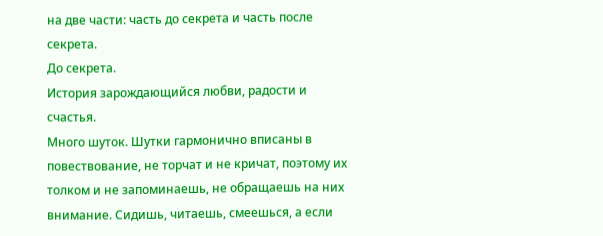на две части: часть до секрета и часть после секрета.
До секрета.
История зарождающийся любви, радости и счастья.
Много шуток. Шутки гармонично вписаны в повествование, не торчат и не кричат, поэтому их толком и не запоминаешь, не обращаешь на них внимание. Сидишь, читаешь, смеешься, а еcли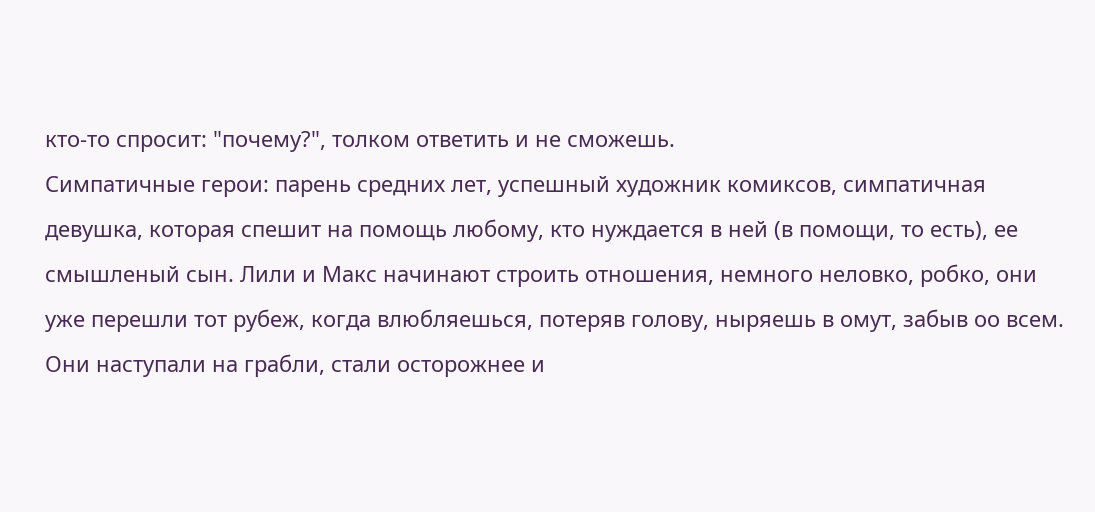кто-то спросит: "почему?", толком ответить и не cможешь.
Симпатичные герои: парень средних лет, успешный художник комиксов, симпатичная девушка, которая спешит на помощь любому, кто нуждается в ней (в помощи, то есть), ее смышленый сын. Лили и Макс начинают строить отношения, немного неловко, робко, они уже перешли тот рубеж, когда влюбляешься, потеряв голову, ныряешь в омут, забыв оо всем. Они наступали на грабли, стали осторожнее и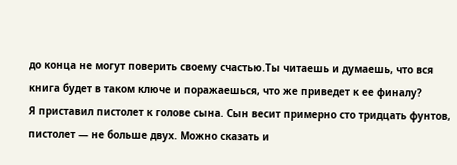до конца не могут поверить своему счастью.Ты читаешь и думаешь, что вся книга будет в таком ключе и поражаешься, что же приведет к ее финалу?
Я приставил пистолет к голове сына. Сын весит примерно сто тридцать фунтов, пистолет — не больше двух. Можно сказать и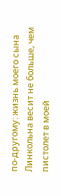по-другому: жизнь моего сына Линкольна весит не больше, чем пистолет в моей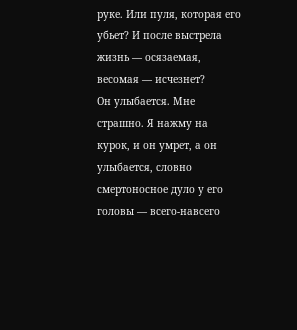руке. Или пуля, которая его убьет? И после выстрела жизнь — осязаемая, весомая — исчезнет?
Он улыбается. Мне страшно. Я нажму на курок, и он умрет, а он улыбается, словно смертоносное дуло у его головы — всего-навсего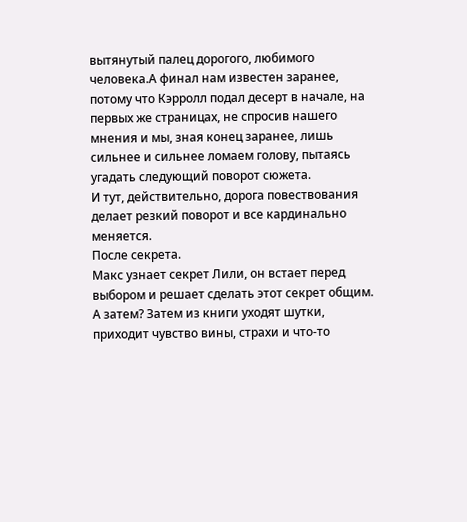вытянутый палец дорогого, любимого человека.А финал нам известен заранее, потому что Кэрролл подал десерт в начале, на первых же страницах, не спросив нашего мнения и мы, зная конец заранее, лишь сильнее и сильнее ломаем голову, пытаясь угадать следующий поворот сюжета.
И тут, действительно, дорога повествования делает резкий поворот и все кардинально меняется.
После секрета.
Макс узнает секрет Лили, он встает перед выбором и решает сделать этот секрет общим. А затем? Затем из книги уходят шутки, приходит чувство вины, страхи и что-то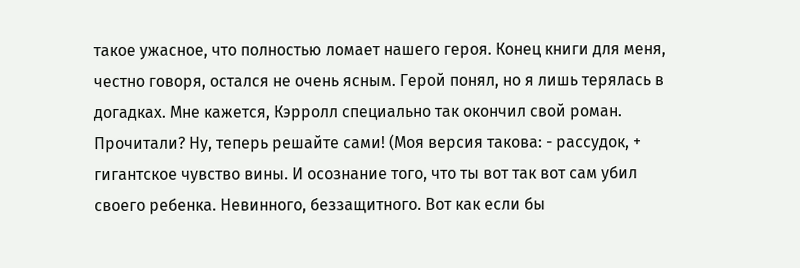такое ужасное, что полностью ломает нашего героя. Конец книги для меня, честно говоря, остался не очень ясным. Герой понял, но я лишь терялась в догадках. Мне кажется, Кэрролл специально так окончил свой роман. Прочитали? Ну, теперь решайте сами! (Моя версия такова: - рассудок, + гигантское чувство вины. И осознание того, что ты вот так вот сам убил своего ребенка. Невинного, беззащитного. Вот как если бы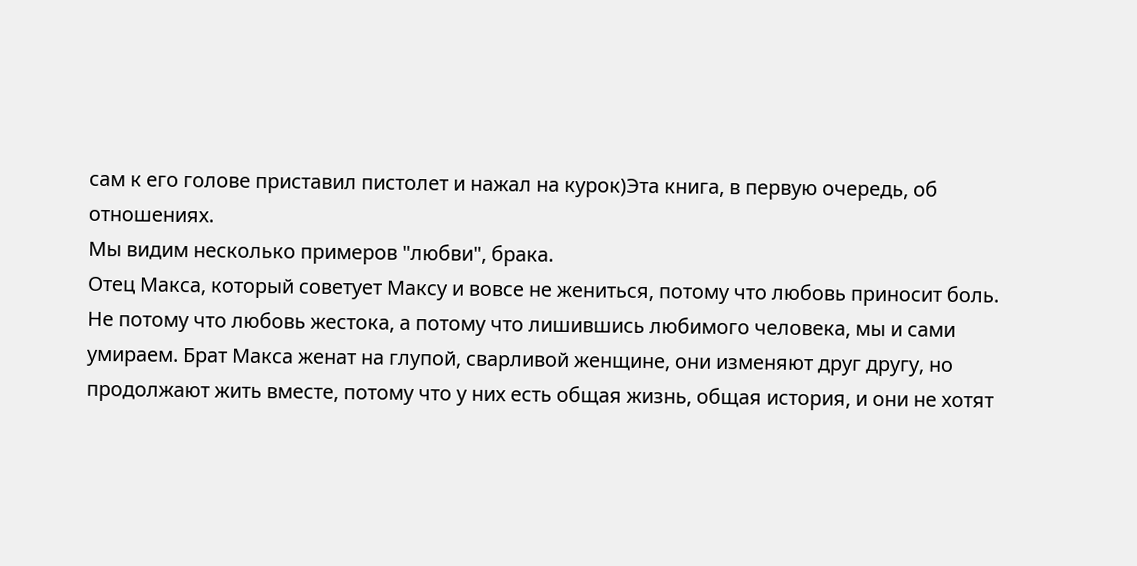сам к его голове приставил пистолет и нажал на курок)Эта книга, в первую очередь, об отношениях.
Мы видим несколько примеров "любви", брака.
Отец Макса, который советует Максу и вовсе не жениться, потому что любовь приносит боль. Не потому что любовь жестока, а потому что лишившись любимого человека, мы и сами умираем. Брат Макса женат на глупой, сварливой женщине, они изменяют друг другу, но продолжают жить вместе, потому что у них есть общая жизнь, общая история, и они не хотят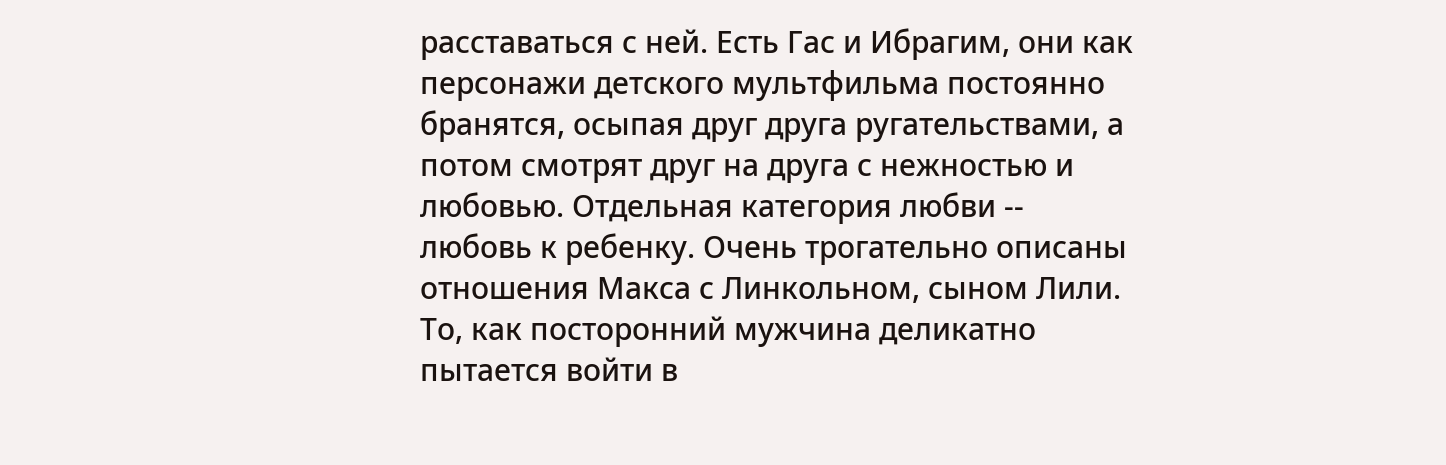расставаться с ней. Есть Гас и Ибрагим, они как персонажи детского мультфильма постоянно бранятся, осыпая друг друга ругательствами, а потом смотрят друг на друга с нежностью и любовью. Отдельная категория любви -- любовь к ребенку. Очень трогательно описаны отношения Макса с Линкольном, сыном Лили. То, как посторонний мужчина деликатно пытается войти в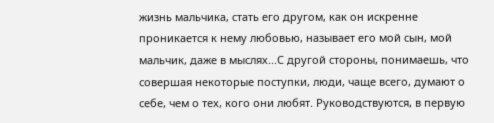жизнь мальчика, стать его другом, как он искренне проникается к нему любовью, называет его мой сын, мой мальчик, даже в мыслях...С другой стороны, понимаешь, что совершая некоторые поступки, люди, чаще всего, думают о себе, чем о тех, кого они любят. Руководствуются, в первую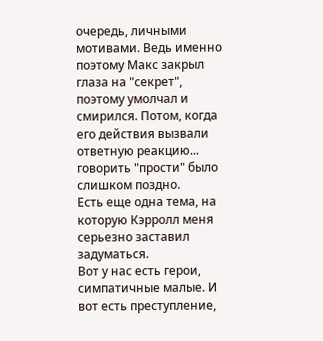очередь, личными мотивами. Ведь именно поэтому Макс закрыл глаза на "секрет", поэтому умолчал и смирился. Потом, когда его действия вызвали ответную реакцию... говорить "прости" было слишком поздно.
Есть еще одна тема, на которую Кэрролл меня серьезно заставил задуматься.
Вот у нас есть герои, симпатичные малые. И вот есть преступление,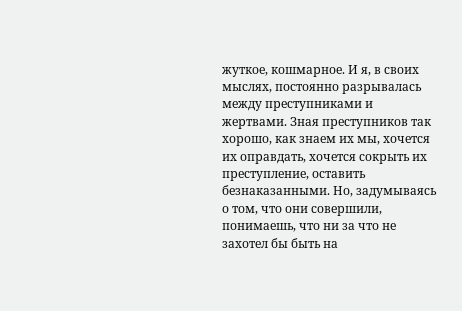жуткое, кошмарное. И я, в своих мыслях, постоянно разрывалась между преступниками и жертвами. Зная преступников так хорошо, как знаем их мы, хочется их оправдать, хочется сокрыть их преступление, оставить безнаказанными. Но, задумываясь о том, что они совершили, понимаешь, что ни за что не захотел бы быть на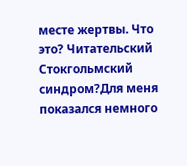месте жертвы. Что это? Читательский Стокгольмский синдром?Для меня показался немного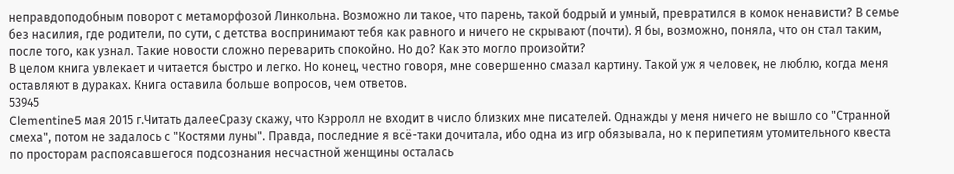неправдоподобным поворот с метаморфозой Линкольна. Возможно ли такое, что парень, такой бодрый и умный, превратился в комок ненависти? В семье без насилия, где родители, по сути, с детства воспринимают тебя как равного и ничего не скрывают (почти). Я бы, возможно, поняла, что он стал таким, после того, как узнал. Такие новости сложно переварить спокойно. Но до? Как это могло произойти?
В целом книга увлекает и читается быстро и легко. Но конец, честно говоря, мне совершенно смазал картину. Такой уж я человек, не люблю, когда меня оставляют в дураках. Книга оставила больше вопросов, чем ответов.
53945
Clementine5 мая 2015 г.Читать далееСразу скажу, что Кэрролл не входит в число близких мне писателей. Однажды у меня ничего не вышло со "Странной смеха", потом не задалось с "Костями луны". Правда, последние я всё-таки дочитала, ибо одна из игр обязывала, но к перипетиям утомительного квеста по просторам распоясавшегося подсознания несчастной женщины осталась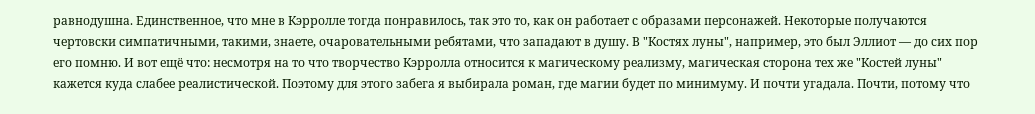равнодушна. Единственное, что мне в Кэрролле тогда понравилось, так это то, как он работает с образами персонажей. Некоторые получаются чертовски симпатичными, такими, знаете, очаровательными ребятами, что западают в душу. В "Костях луны", например, это был Эллиот — до сих пор его помню. И вот ещё что: несмотря на то что творчество Кэрролла относится к магическому реализму, магическая сторона тех же "Костей луны" кажется куда слабее реалистической. Поэтому для этого забега я выбирала роман, где магии будет по минимуму. И почти угадала. Почти, потому что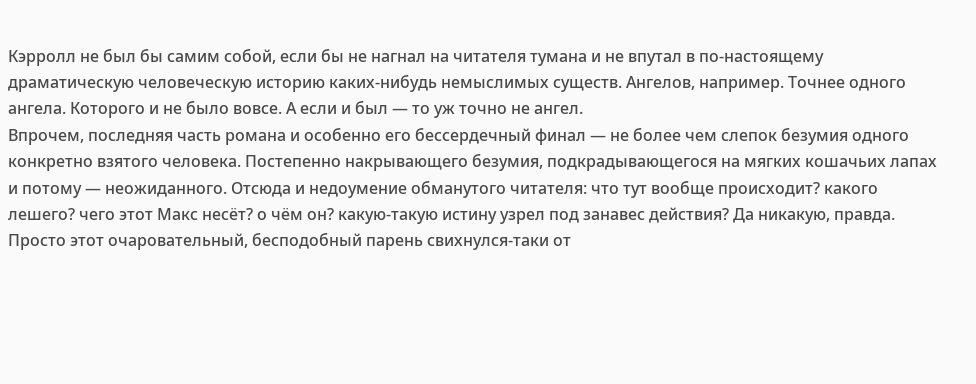Кэрролл не был бы самим собой, если бы не нагнал на читателя тумана и не впутал в по-настоящему драматическую человеческую историю каких-нибудь немыслимых существ. Ангелов, например. Точнее одного ангела. Которого и не было вовсе. А если и был — то уж точно не ангел.
Впрочем, последняя часть романа и особенно его бессердечный финал — не более чем слепок безумия одного конкретно взятого человека. Постепенно накрывающего безумия, подкрадывающегося на мягких кошачьих лапах и потому — неожиданного. Отсюда и недоумение обманутого читателя: что тут вообще происходит? какого лешего? чего этот Макс несёт? о чём он? какую-такую истину узрел под занавес действия? Да никакую, правда. Просто этот очаровательный, бесподобный парень свихнулся-таки от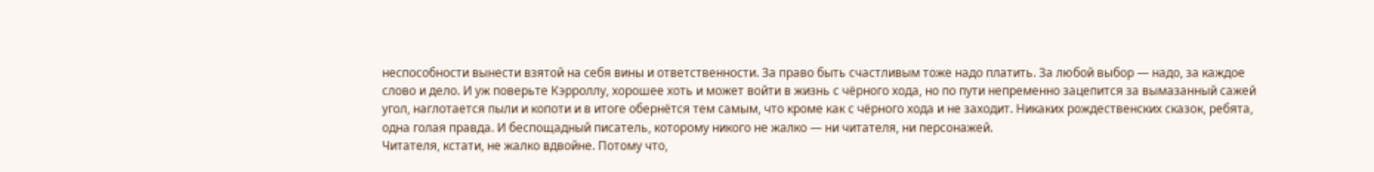неспособности вынести взятой на себя вины и ответственности. За право быть счастливым тоже надо платить. За любой выбор — надо, за каждое слово и дело. И уж поверьте Кэрроллу, хорошее хоть и может войти в жизнь с чёрного хода, но по пути непременно зацепится за вымазанный сажей угол, наглотается пыли и копоти и в итоге обернётся тем самым, что кроме как с чёрного хода и не заходит. Никаких рождественских сказок, ребята, одна голая правда. И беспощадный писатель, которому никого не жалко — ни читателя, ни персонажей.
Читателя, кстати, не жалко вдвойне. Потому что,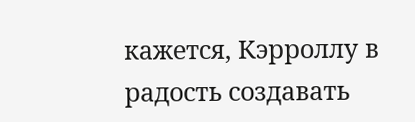кажется, Кэрроллу в радость создавать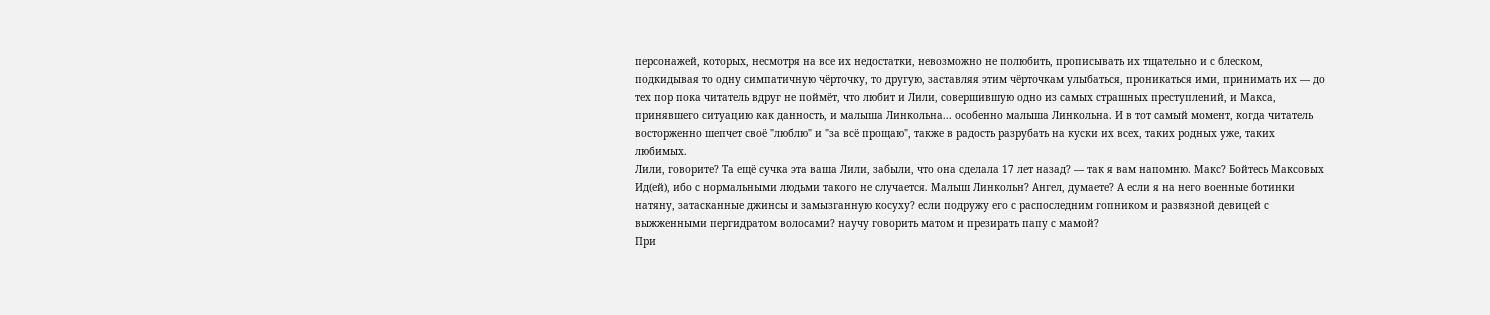персонажей, которых, несмотря на все их недостатки, невозможно не полюбить, прописывать их тщательно и с блеском, подкидывая то одну симпатичную чёрточку, то другую, заставляя этим чёрточкам улыбаться, проникаться ими, принимать их — до тех пор пока читатель вдруг не поймёт, что любит и Лили, совершившую одно из самых страшных преступлений, и Макса, принявшего ситуацию как данность, и малыша Линкольна... особенно малыша Линкольна. И в тот самый момент, когда читатель восторженно шепчет своё "люблю" и "за всё прощаю", также в радость разрубать на куски их всех, таких родных уже, таких любимых.
Лили, говорите? Та ещё сучка эта ваша Лили, забыли, что она сделала 17 лет назад? — так я вам напомню. Макс? Бойтесь Максовых Ид(ей), ибо с нормальными людьми такого не случается. Малыш Линкольн? Ангел, думаете? А если я на него военные ботинки натяну, затасканные джинсы и замызганную косуху? если подружу его с распоследним гопником и развязной девицей с выжженными пергидратом волосами? научу говорить матом и презирать папу с мамой?
При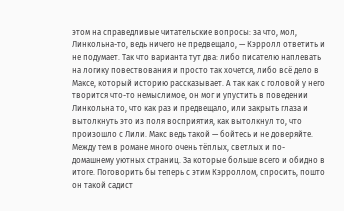этом на справедливые читательские вопросы: за что, мол, Линкольна-то, ведь ничего не предвещало, — Кэрролл ответить и не подумает. Так что варианта тут два: либо писателю наплевать на логику повествования и просто так хочется, либо всё дело в Максе, который историю рассказывает. А так как с головой у него творится что-то немыслимое, он мог и упустить в поведении Линкольна то, что как раз и предвещало, или закрыть глаза и вытолкнуть это из поля восприятия, как вытолкнул то, что произошло с Лили. Макс ведь такой — бойтесь и не доверяйте.
Между тем в романе много очень тёплых, светлых и по-домашнему уютных страниц. За которые больше всего и обидно в итоге. Поговорить бы теперь с этим Кэрроллом, спросить, пошто он такой садист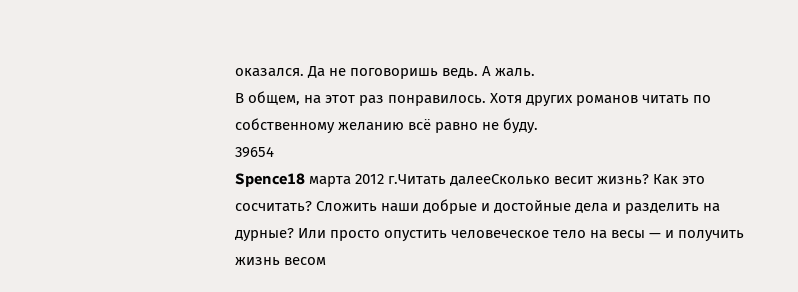оказался. Да не поговоришь ведь. А жаль.
В общем, на этот раз понравилось. Хотя других романов читать по собственному желанию всё равно не буду.
39654
Spence18 марта 2012 г.Читать далееСколько весит жизнь? Как это сосчитать? Сложить наши добрые и достойные дела и разделить на дурные? Или просто опустить человеческое тело на весы — и получить жизнь весом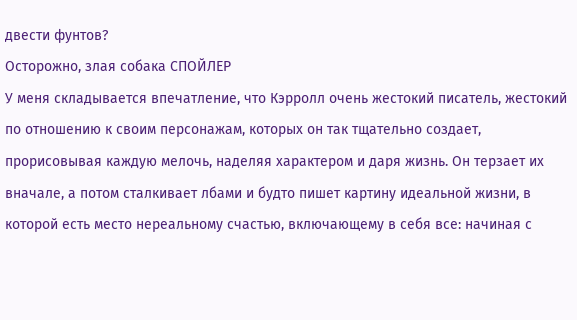двести фунтов?
Осторожно, злая собака СПОЙЛЕР
У меня складывается впечатление, что Кэрролл очень жестокий писатель, жестокий по отношению к своим персонажам, которых он так тщательно создает, прорисовывая каждую мелочь, наделяя характером и даря жизнь. Он терзает их вначале, а потом сталкивает лбами и будто пишет картину идеальной жизни, в которой есть место нереальному счастью, включающему в себя все: начиная с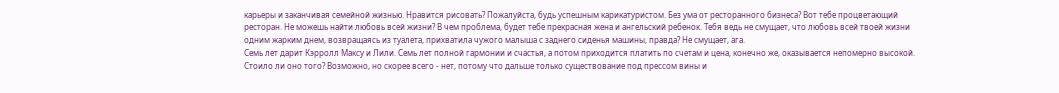карьеры и заканчивая семейной жизнью. Нравится рисовать? Пожалуйста, будь успешным карикатуристом. Без ума от ресторанного бизнеса? Вот тебе процветающий ресторан. Не можешь найти любовь всей жизни? В чем проблема, будет тебе прекрасная жена и ангельский ребенок. Тебя ведь не смущает, что любовь всей твоей жизни одним жарким днем, возвращаясь из туалета, прихватила чужого малыша с заднего сиденья машины, правда? Не смущает, ага.
Семь лет дарит Кэрролл Максу и Лили. Семь лет полной гармонии и счастья, а потом приходится платить по счетам и цена, конечно же, оказывается непомерно высокой. Стоило ли оно того? Возможно, но скорее всего - нет, потому что дальше только существование под прессом вины и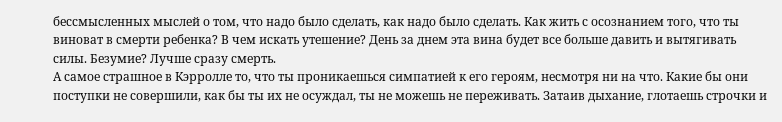бессмысленных мыслей о том, что надо было сделать, как надо было сделать. Как жить с осознанием того, что ты виноват в смерти ребенка? В чем искать утешение? День за днем эта вина будет все больше давить и вытягивать силы. Безумие? Лучше сразу смерть.
А самое страшное в Кэрролле то, что ты проникаешься симпатией к его героям, несмотря ни на что. Какие бы они поступки не совершили, как бы ты их не осуждал, ты не можешь не переживать. Затаив дыхание, глотаешь строчки и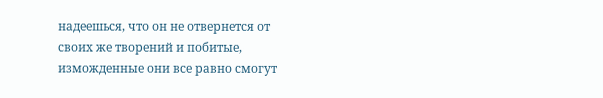надеешься, что он не отвернется от своих же творений и побитые, изможденные они все равно смогут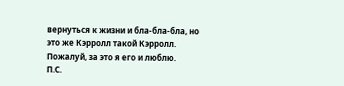вернуться к жизни и бла-бла-бла, но это же Кэрролл такой Кэрролл. Пожалуй, за это я его и люблю.
П.С.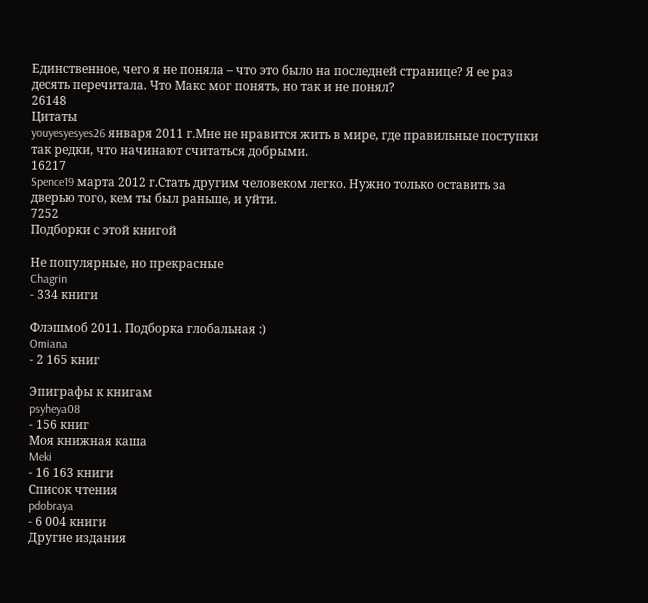Единственное, чего я не поняла – что это было на последней странице? Я ее раз десять перечитала. Что Макс мог понять, но так и не понял?
26148
Цитаты
youyesyesyes26 января 2011 г.Мне не нравится жить в мире, где правильные поступки так редки, что начинают считаться добрыми.
16217
Spence19 марта 2012 г.Стать другим человеком легко. Нужно только оставить за дверью того, кем ты был раньше, и уйти.
7252
Подборки с этой книгой

Не популярные, но прекрасные
Chagrin
- 334 книги

Флэшмоб 2011. Подборка глобальная :)
Omiana
- 2 165 книг

Эпиграфы к книгам
psyheya08
- 156 книг
Моя книжная каша
Meki
- 16 163 книги
Список чтения
pdobraya
- 6 004 книги
Другие издания